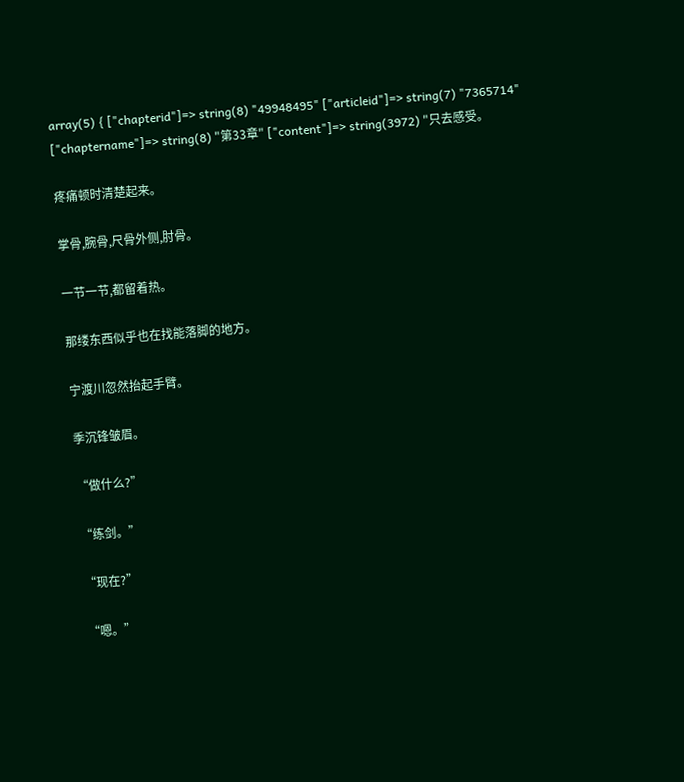array(5) { ["chapterid"]=> string(8) "49948495" ["articleid"]=> string(7) "7365714" ["chaptername"]=> string(8) "第33章" ["content"]=> string(3972) "只去感受。

疼痛顿时清楚起来。

掌骨,腕骨,尺骨外侧,肘骨。

一节一节,都留着热。

那缕东西似乎也在找能落脚的地方。

宁渡川忽然抬起手臂。

季沉锋皱眉。

“做什么?”

“练剑。”

“现在?”

“嗯。”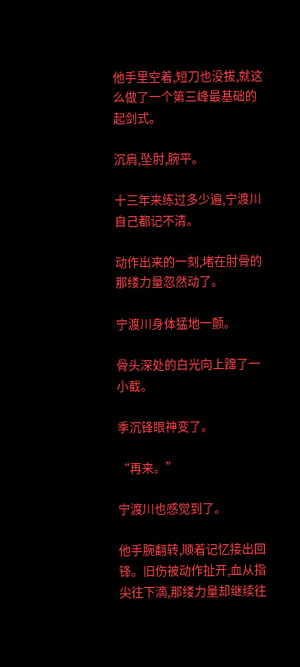他手里空着,短刀也没拔,就这么做了一个第三峰最基础的起剑式。

沉肩,坠肘,腕平。

十三年来练过多少遍,宁渡川自己都记不清。

动作出来的一刻,堵在肘骨的那缕力量忽然动了。

宁渡川身体猛地一颤。

骨头深处的白光向上蹿了一小截。

季沉锋眼神变了。

“再来。”

宁渡川也感觉到了。

他手腕翻转,顺着记忆接出回锋。旧伤被动作扯开,血从指尖往下滴,那缕力量却继续往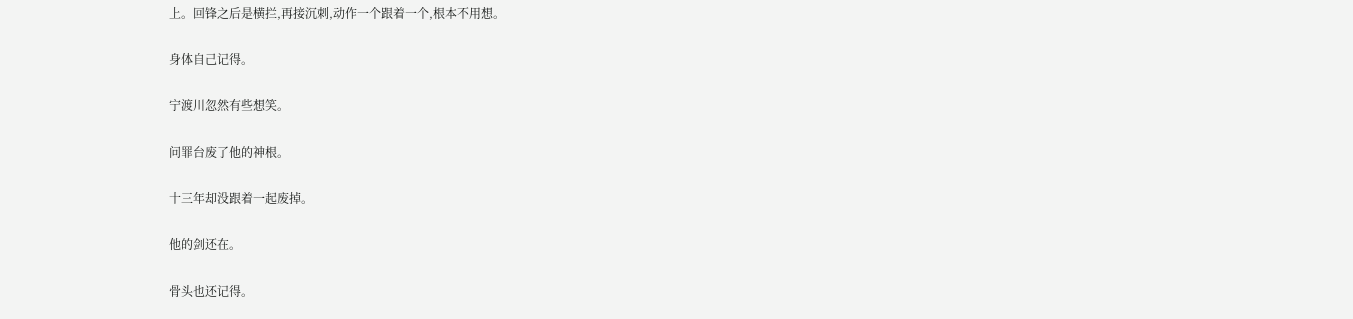上。回锋之后是横拦,再接沉刺,动作一个跟着一个,根本不用想。

身体自己记得。

宁渡川忽然有些想笑。

问罪台废了他的神根。

十三年却没跟着一起废掉。

他的剑还在。

骨头也还记得。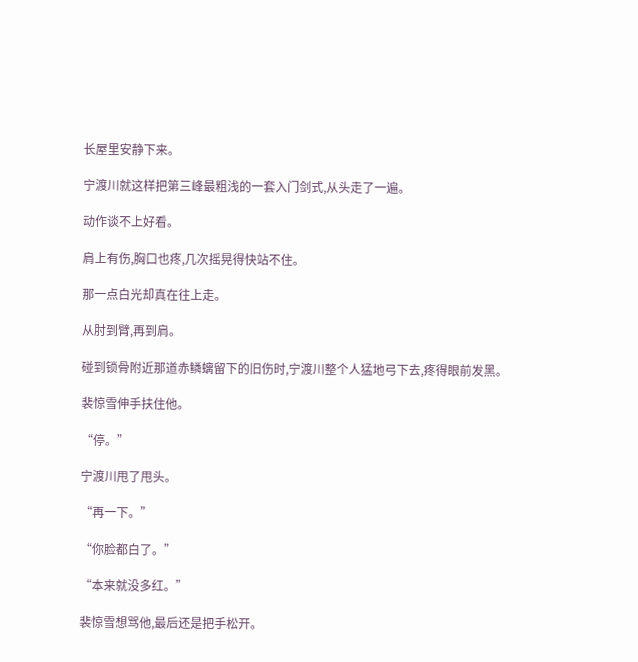长屋里安静下来。

宁渡川就这样把第三峰最粗浅的一套入门剑式,从头走了一遍。

动作谈不上好看。

肩上有伤,胸口也疼,几次摇晃得快站不住。

那一点白光却真在往上走。

从肘到臂,再到肩。

碰到锁骨附近那道赤鳞螭留下的旧伤时,宁渡川整个人猛地弓下去,疼得眼前发黑。

裴惊雪伸手扶住他。

“停。”

宁渡川甩了甩头。

“再一下。”

“你脸都白了。”

“本来就没多红。”

裴惊雪想骂他,最后还是把手松开。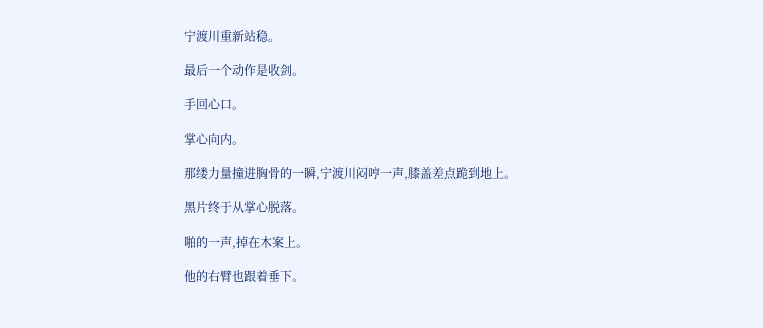宁渡川重新站稳。

最后一个动作是收剑。

手回心口。

掌心向内。

那缕力量撞进胸骨的一瞬,宁渡川闷哼一声,膝盖差点跪到地上。

黑片终于从掌心脱落。

啪的一声,掉在木案上。

他的右臂也跟着垂下。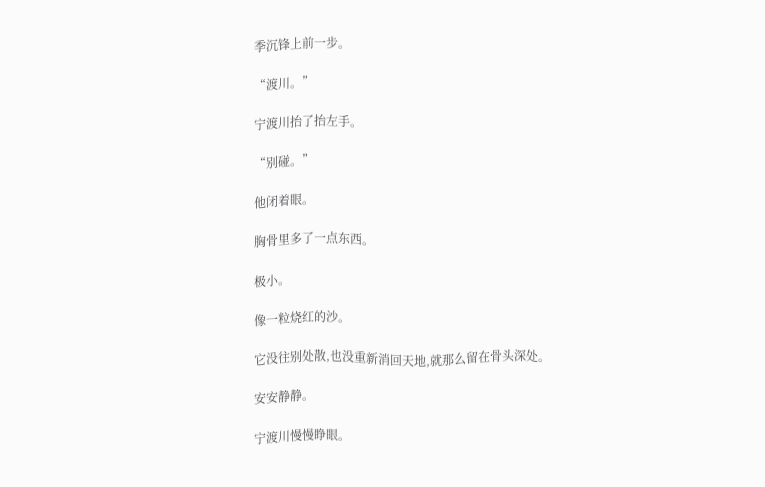季沉锋上前一步。

“渡川。”

宁渡川抬了抬左手。

“别碰。”

他闭着眼。

胸骨里多了一点东西。

极小。

像一粒烧红的沙。

它没往别处散,也没重新消回天地,就那么留在骨头深处。

安安静静。

宁渡川慢慢睁眼。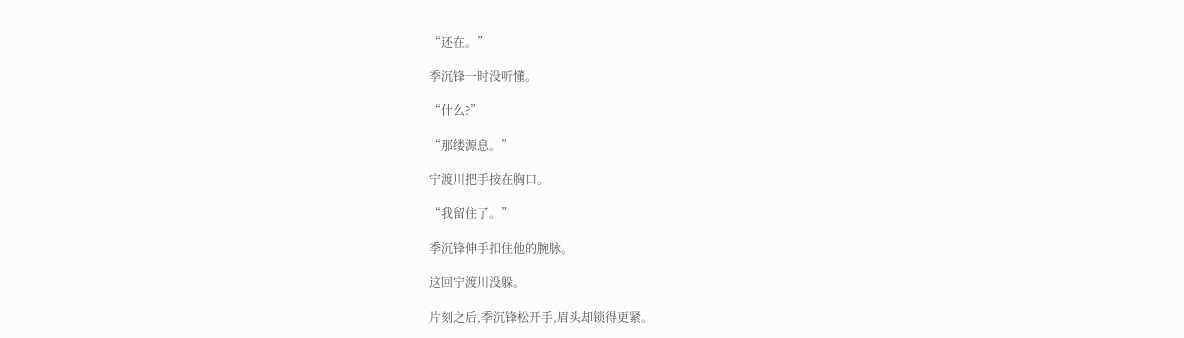“还在。”

季沉锋一时没听懂。

“什么?”

“那缕源息。”

宁渡川把手按在胸口。

“我留住了。”

季沉锋伸手扣住他的腕脉。

这回宁渡川没躲。

片刻之后,季沉锋松开手,眉头却锁得更紧。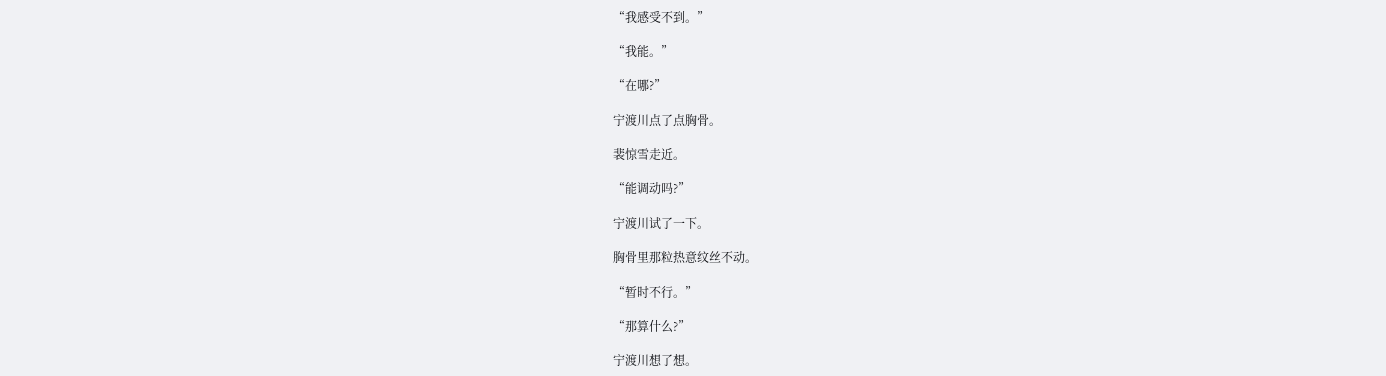“我感受不到。”

“我能。”

“在哪?”

宁渡川点了点胸骨。

裴惊雪走近。

“能调动吗?”

宁渡川试了一下。

胸骨里那粒热意纹丝不动。

“暂时不行。”

“那算什么?”

宁渡川想了想。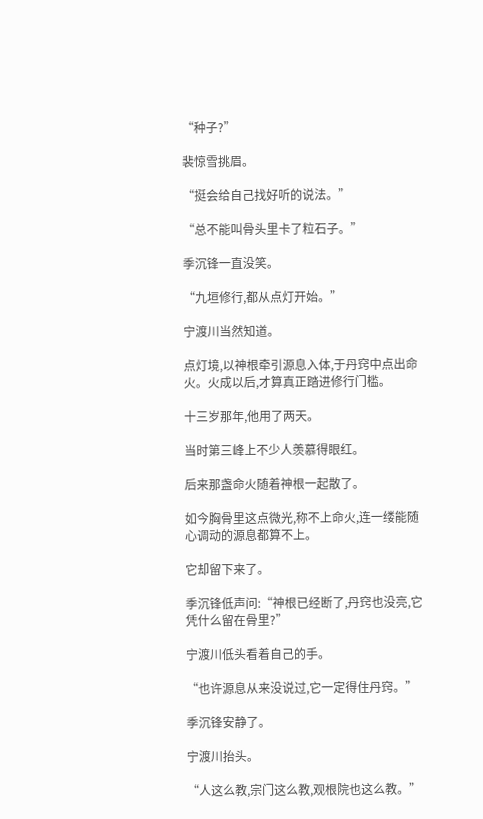“种子?”

裴惊雪挑眉。

“挺会给自己找好听的说法。”

“总不能叫骨头里卡了粒石子。”

季沉锋一直没笑。

“九垣修行,都从点灯开始。”

宁渡川当然知道。

点灯境,以神根牵引源息入体,于丹窍中点出命火。火成以后,才算真正踏进修行门槛。

十三岁那年,他用了两天。

当时第三峰上不少人羡慕得眼红。

后来那盏命火随着神根一起散了。

如今胸骨里这点微光,称不上命火,连一缕能随心调动的源息都算不上。

它却留下来了。

季沉锋低声问:“神根已经断了,丹窍也没亮,它凭什么留在骨里?”

宁渡川低头看着自己的手。

“也许源息从来没说过,它一定得住丹窍。”

季沉锋安静了。

宁渡川抬头。

“人这么教,宗门这么教,观根院也这么教。”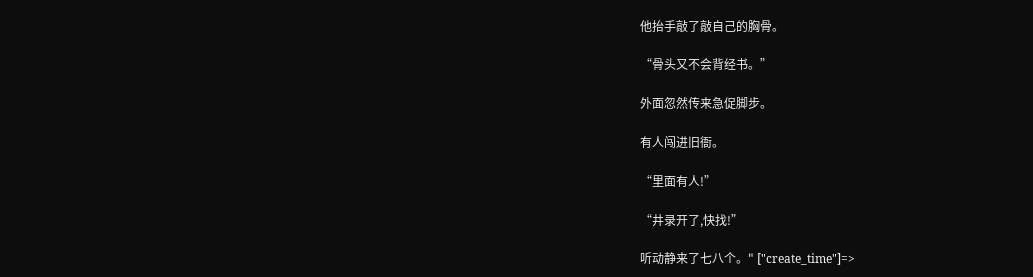他抬手敲了敲自己的胸骨。

“骨头又不会背经书。”

外面忽然传来急促脚步。

有人闯进旧衙。

“里面有人!”

“井录开了,快找!”

听动静来了七八个。" ["create_time"]=>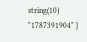string(10) "1787391904" }